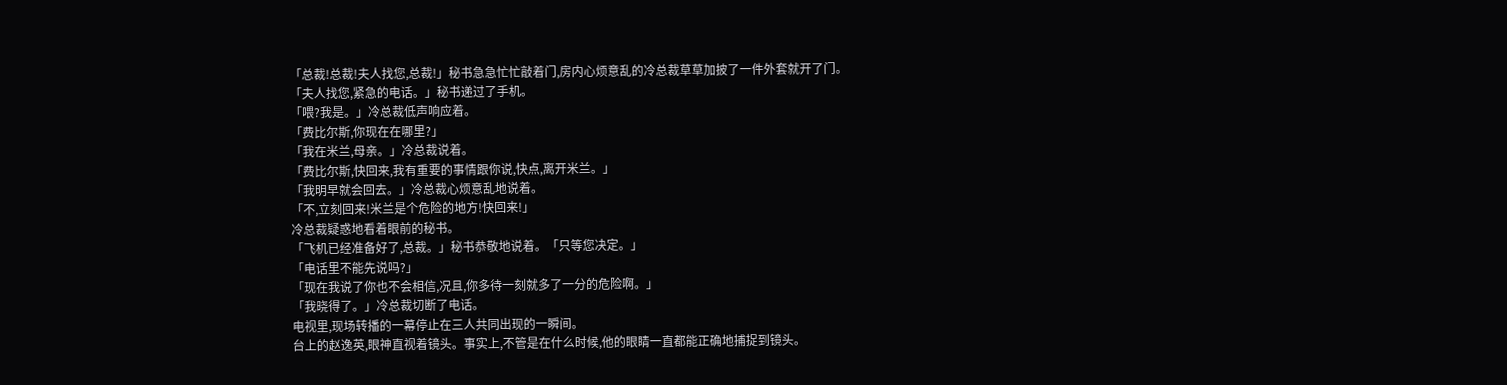「总裁!总裁!夫人找您,总裁!」秘书急急忙忙敲着门,房内心烦意乱的冷总裁草草加披了一件外套就开了门。
「夫人找您,紧急的电话。」秘书递过了手机。
「喂?我是。」冷总裁低声响应着。
「费比尔斯,你现在在哪里?」
「我在米兰,母亲。」冷总裁说着。
「费比尔斯,快回来,我有重要的事情跟你说,快点,离开米兰。」
「我明早就会回去。」冷总裁心烦意乱地说着。
「不,立刻回来!米兰是个危险的地方!快回来!」
冷总裁疑惑地看着眼前的秘书。
「飞机已经准备好了,总裁。」秘书恭敬地说着。「只等您决定。」
「电话里不能先说吗?」
「现在我说了你也不会相信,况且,你多待一刻就多了一分的危险啊。」
「我晓得了。」冷总裁切断了电话。
电视里,现场转播的一幕停止在三人共同出现的一瞬间。
台上的赵逸英,眼神直视着镜头。事实上,不管是在什么时候,他的眼睛一直都能正确地捕捉到镜头。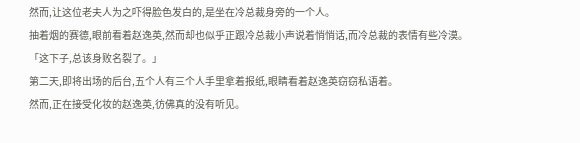然而,让这位老夫人为之吓得脸色发白的,是坐在冷总裁身旁的一个人。
抽着烟的赛德,眼前看着赵逸英,然而却也似乎正跟冷总裁小声说着悄悄话,而冷总裁的表情有些冷漠。
「这下子,总该身败名裂了。」
第二天,即将出场的后台,五个人有三个人手里拿着报纸,眼睛看着赵逸英窃窃私语着。
然而,正在接受化妆的赵逸英,彷佛真的没有听见。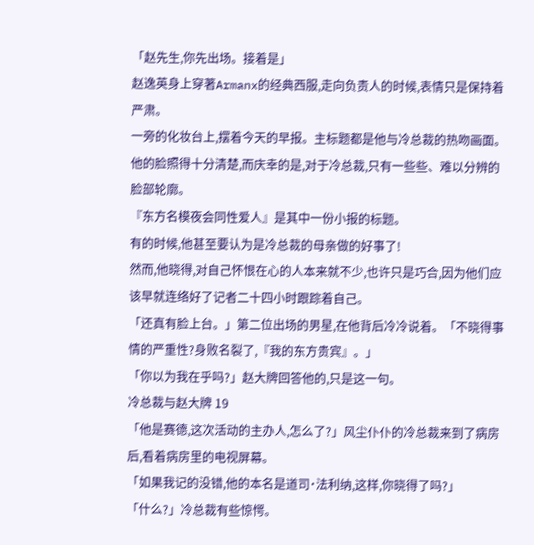「赵先生,你先出场。接着是」
赵逸英身上穿著Armanx的经典西服,走向负责人的时候,表情只是保持着严肃。
一旁的化妆台上,摆着今天的早报。主标题都是他与冷总裁的热吻画面。他的脸照得十分清楚,而庆幸的是,对于冷总裁,只有一些些、难以分辨的脸部轮廓。
『东方名模夜会同性爱人』是其中一份小报的标题。
有的时候,他甚至要认为是冷总裁的母亲做的好事了!
然而,他晓得,对自己怀恨在心的人本来就不少,也许只是巧合,因为他们应该早就连络好了记者二十四小时跟踪着自己。
「还真有脸上台。」第二位出场的男星,在他背后冷冷说着。「不晓得事情的严重性?身败名裂了,『我的东方贵宾』。」
「你以为我在乎吗?」赵大牌回答他的,只是这一句。
冷总裁与赵大牌 19
「他是赛德,这次活动的主办人,怎么了?」风尘仆仆的冷总裁来到了病房后,看着病房里的电视屏幕。
「如果我记的没错,他的本名是道司˙法利纳,这样,你晓得了吗?」
「什么?」冷总裁有些惊愕。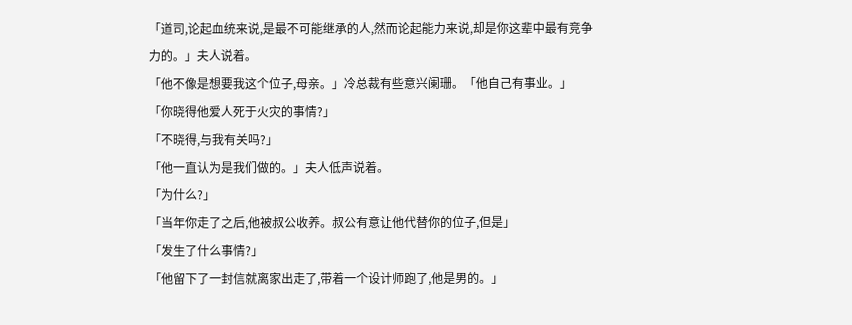「道司,论起血统来说,是最不可能继承的人,然而论起能力来说,却是你这辈中最有竞争力的。」夫人说着。
「他不像是想要我这个位子,母亲。」冷总裁有些意兴阑珊。「他自己有事业。」
「你晓得他爱人死于火灾的事情?」
「不晓得,与我有关吗?」
「他一直认为是我们做的。」夫人低声说着。
「为什么?」
「当年你走了之后,他被叔公收养。叔公有意让他代替你的位子,但是」
「发生了什么事情?」
「他留下了一封信就离家出走了,带着一个设计师跑了,他是男的。」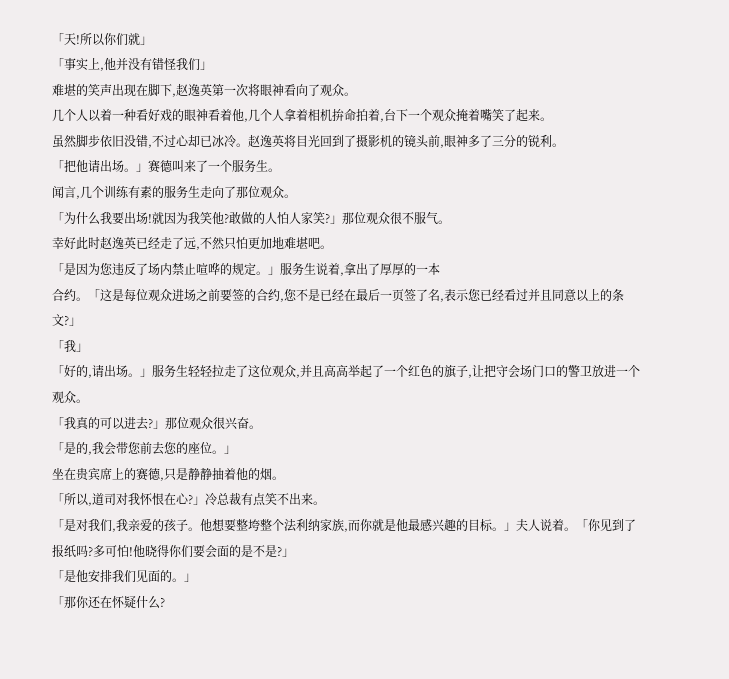「天!所以你们就」
「事实上,他并没有错怪我们」
难堪的笑声出现在脚下,赵逸英第一次将眼神看向了观众。
几个人以着一种看好戏的眼神看着他,几个人拿着相机拚命拍着,台下一个观众掩着嘴笑了起来。
虽然脚步依旧没错,不过心却已冰冷。赵逸英将目光回到了摄影机的镜头前,眼神多了三分的锐利。
「把他请出场。」赛德叫来了一个服务生。
闻言,几个训练有素的服务生走向了那位观众。
「为什么我要出场!就因为我笑他?敢做的人怕人家笑?」那位观众很不服气。
幸好此时赵逸英已经走了远,不然只怕更加地难堪吧。
「是因为您违反了场内禁止喧哗的规定。」服务生说着,拿出了厚厚的一本
合约。「这是每位观众进场之前要签的合约,您不是已经在最后一页签了名,表示您已经看过并且同意以上的条文?」
「我」
「好的,请出场。」服务生轻轻拉走了这位观众,并且高高举起了一个红色的旗子,让把守会场门口的警卫放进一个观众。
「我真的可以进去?」那位观众很兴奋。
「是的,我会带您前去您的座位。」
坐在贵宾席上的赛德,只是静静抽着他的烟。
「所以,道司对我怀恨在心?」冷总裁有点笑不出来。
「是对我们,我亲爱的孩子。他想要整垮整个法利纳家族,而你就是他最感兴趣的目标。」夫人说着。「你见到了报纸吗?多可怕!他晓得你们要会面的是不是?」
「是他安排我们见面的。」
「那你还在怀疑什么?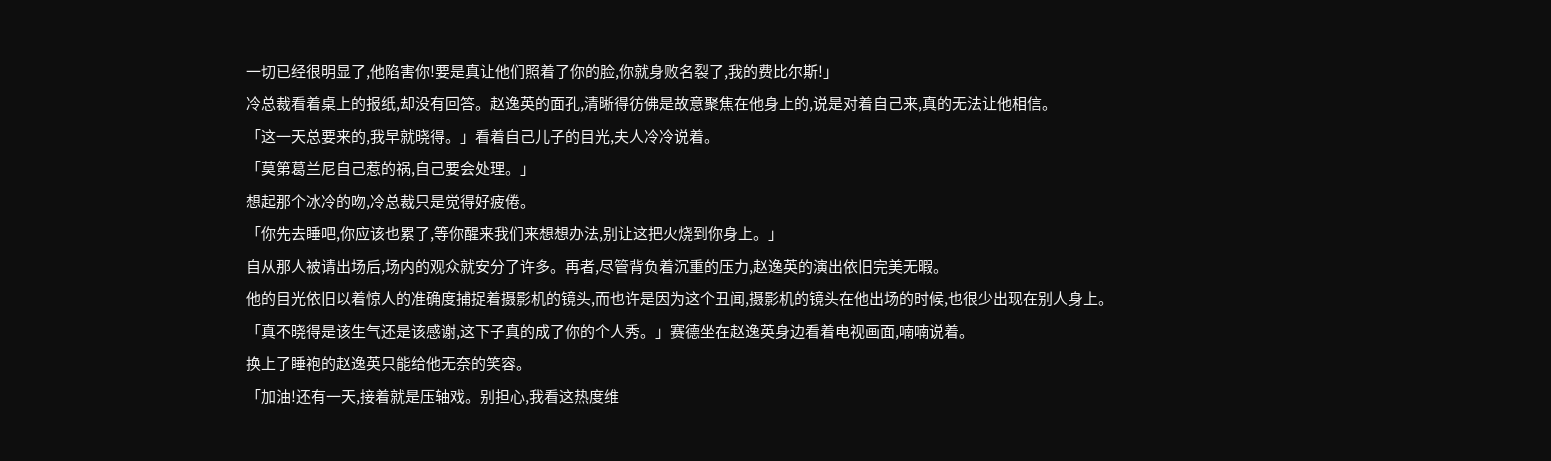一切已经很明显了,他陷害你!要是真让他们照着了你的脸,你就身败名裂了,我的费比尔斯!」
冷总裁看着桌上的报纸,却没有回答。赵逸英的面孔,清晰得彷佛是故意聚焦在他身上的,说是对着自己来,真的无法让他相信。
「这一天总要来的,我早就晓得。」看着自己儿子的目光,夫人冷冷说着。
「莫第葛兰尼自己惹的祸,自己要会处理。」
想起那个冰冷的吻,冷总裁只是觉得好疲倦。
「你先去睡吧,你应该也累了,等你醒来我们来想想办法,别让这把火烧到你身上。」
自从那人被请出场后,场内的观众就安分了许多。再者,尽管背负着沉重的压力,赵逸英的演出依旧完美无暇。
他的目光依旧以着惊人的准确度捕捉着摄影机的镜头,而也许是因为这个丑闻,摄影机的镜头在他出场的时候,也很少出现在别人身上。
「真不晓得是该生气还是该感谢,这下子真的成了你的个人秀。」赛德坐在赵逸英身边看着电视画面,喃喃说着。
换上了睡袍的赵逸英只能给他无奈的笑容。
「加油!还有一天,接着就是压轴戏。别担心,我看这热度维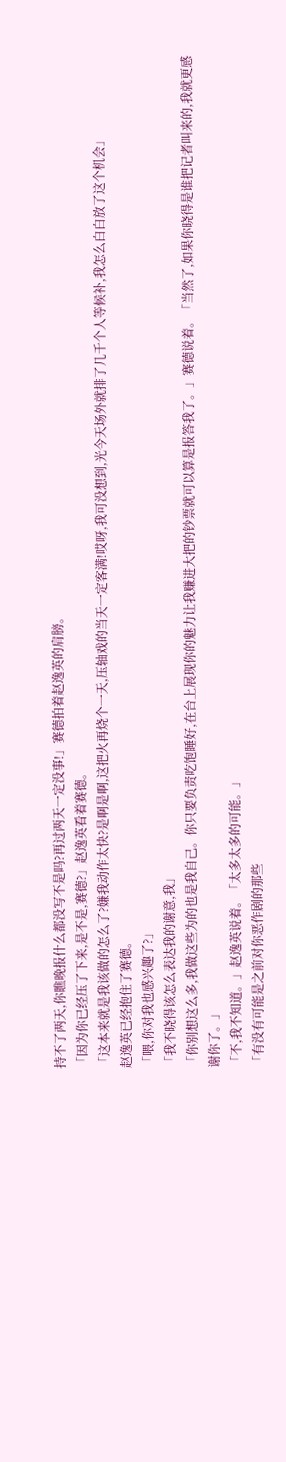持不了两天,你瞧晚报什么都没写不是吗?再过两天一定没事!」赛德拍着赵逸英的肩膀。
「因为你已经压了下来,是不是,赛德?」赵逸英看着赛德。
「这本来就是我该做的怎么了?嫌我动作太快?是啊是啊,这把火再烧个一天,压轴戏的当天一定客满!哎呀,我可没想到,光今天场外就排了几千个人等候补,我怎么白白放了这个机会」
赵逸英已经抱住了赛德。
「喂,你对我也感兴趣了?」
「我不晓得该怎么表达我的谢意,我」
「你别想这么多,我做这些为的也是我自己。你只要负责吃饱睡好,在台上展现你的魅力让我赚进大把的钞票就可以算是报答我了。」赛德说着。「当然了,如果你晓得是谁把记者叫来的,我就更感谢你了。」
「不,我不知道。」赵逸英说着。「太多太多的可能。」
「有没有可能是之前对你恶作剧的那些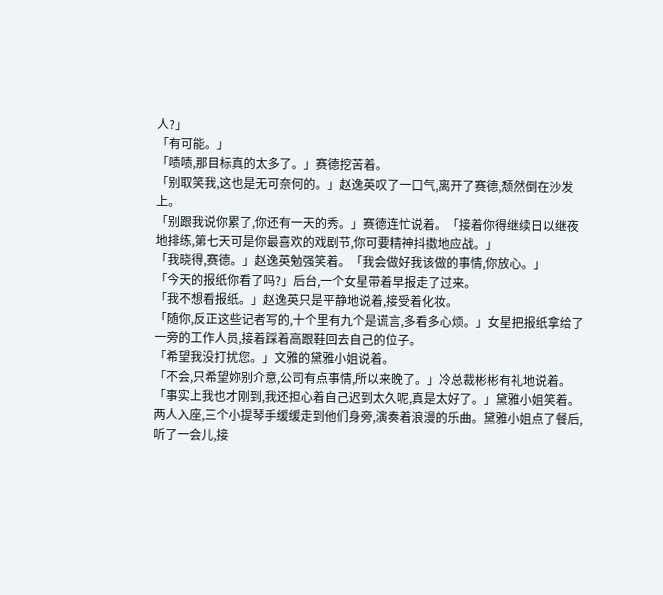人?」
「有可能。」
「啧啧,那目标真的太多了。」赛德挖苦着。
「别取笑我,这也是无可奈何的。」赵逸英叹了一口气,离开了赛德,颓然倒在沙发上。
「别跟我说你累了,你还有一天的秀。」赛德连忙说着。「接着你得继续日以继夜地排练,第七天可是你最喜欢的戏剧节,你可要精神抖擞地应战。」
「我晓得,赛德。」赵逸英勉强笑着。「我会做好我该做的事情,你放心。」
「今天的报纸你看了吗?」后台,一个女星带着早报走了过来。
「我不想看报纸。」赵逸英只是平静地说着,接受着化妆。
「随你,反正这些记者写的,十个里有九个是谎言,多看多心烦。」女星把报纸拿给了一旁的工作人员,接着踩着高跟鞋回去自己的位子。
「希望我没打扰您。」文雅的黛雅小姐说着。
「不会,只希望妳别介意,公司有点事情,所以来晚了。」冷总裁彬彬有礼地说着。
「事实上我也才刚到,我还担心着自己迟到太久呢,真是太好了。」黛雅小姐笑着。
两人入座,三个小提琴手缓缓走到他们身旁,演奏着浪漫的乐曲。黛雅小姐点了餐后,听了一会儿,接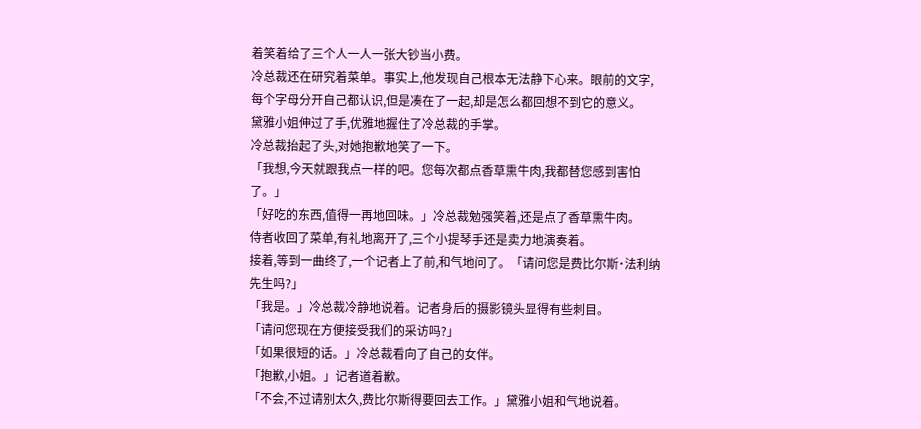着笑着给了三个人一人一张大钞当小费。
冷总裁还在研究着菜单。事实上,他发现自己根本无法静下心来。眼前的文字,每个字母分开自己都认识,但是凑在了一起,却是怎么都回想不到它的意义。
黛雅小姐伸过了手,优雅地握住了冷总裁的手掌。
冷总裁抬起了头,对她抱歉地笑了一下。
「我想,今天就跟我点一样的吧。您每次都点香草熏牛肉,我都替您感到害怕了。」
「好吃的东西,值得一再地回味。」冷总裁勉强笑着,还是点了香草熏牛肉。
侍者收回了菜单,有礼地离开了,三个小提琴手还是卖力地演奏着。
接着,等到一曲终了,一个记者上了前,和气地问了。「请问您是费比尔斯˙法利纳先生吗?」
「我是。」冷总裁冷静地说着。记者身后的摄影镜头显得有些刺目。
「请问您现在方便接受我们的采访吗?」
「如果很短的话。」冷总裁看向了自己的女伴。
「抱歉,小姐。」记者道着歉。
「不会,不过请别太久,费比尔斯得要回去工作。」黛雅小姐和气地说着。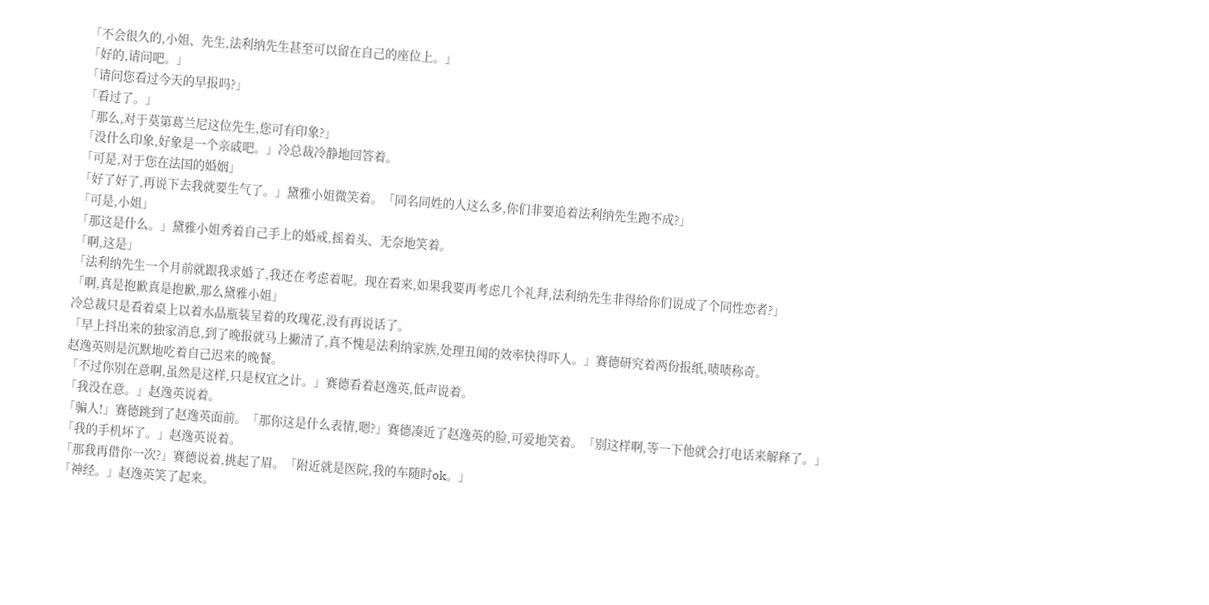「不会很久的,小姐、先生,法利纳先生甚至可以留在自己的座位上。」
「好的,请问吧。」
「请问您看过今天的早报吗?」
「看过了。」
「那么,对于莫第葛兰尼这位先生,您可有印象?」
「没什么印象,好象是一个亲戚吧。」冷总裁冷静地回答着。
「可是,对于您在法国的婚姻」
「好了好了,再说下去我就要生气了。」黛雅小姐微笑着。「同名同姓的人这么多,你们非要追着法利纳先生跑不成?」
「可是,小姐」
「那这是什么。」黛雅小姐秀着自己手上的婚戒,摇着头、无奈地笑着。
「啊,这是」
「法利纳先生一个月前就跟我求婚了,我还在考虑着呢。现在看来,如果我要再考虑几个礼拜,法利纳先生非得给你们说成了个同性恋者?」
「啊,真是抱歉真是抱歉,那么黛雅小姐」
冷总裁只是看着桌上以着水晶瓶装呈着的玫瑰花,没有再说话了。
「早上抖出来的独家消息,到了晚报就马上撇清了,真不愧是法利纳家族,处理丑闻的效率快得吓人。」赛德研究着两份报纸,啧啧称奇。
赵逸英则是沉默地吃着自己迟来的晚餐。
「不过你别在意啊,虽然是这样,只是权宜之计。」赛德看着赵逸英,低声说着。
「我没在意。」赵逸英说着。
「骗人!」赛德跳到了赵逸英面前。「那你这是什么表情,嗯?」赛德凑近了赵逸英的脸,可爱地笑着。「别这样啊,等一下他就会打电话来解释了。」
「我的手机坏了。」赵逸英说着。
「那我再借你一次?」赛德说着,挑起了眉。「附近就是医院,我的车随时ok。」
「神经。」赵逸英笑了起来。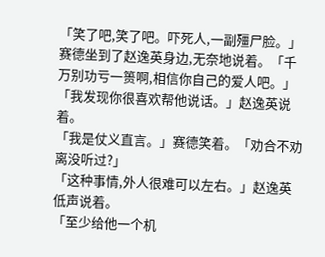「笑了吧,笑了吧。吓死人,一副殭尸脸。」赛德坐到了赵逸英身边,无奈地说着。「千万别功亏一篑啊,相信你自己的爱人吧。」
「我发现你很喜欢帮他说话。」赵逸英说着。
「我是仗义直言。」赛德笑着。「劝合不劝离没听过?」
「这种事情,外人很难可以左右。」赵逸英低声说着。
「至少给他一个机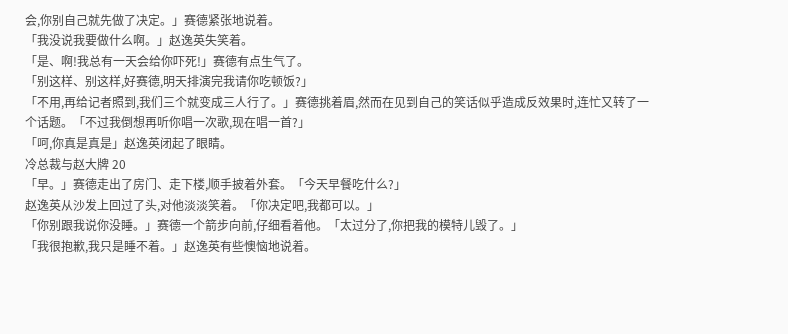会,你别自己就先做了决定。」赛德紧张地说着。
「我没说我要做什么啊。」赵逸英失笑着。
「是、啊!我总有一天会给你吓死!」赛德有点生气了。
「别这样、别这样,好赛德,明天排演完我请你吃顿饭?」
「不用,再给记者照到,我们三个就变成三人行了。」赛德挑着眉,然而在见到自己的笑话似乎造成反效果时,连忙又转了一个话题。「不过我倒想再听你唱一次歌,现在唱一首?」
「呵,你真是真是」赵逸英闭起了眼睛。
冷总裁与赵大牌 20
「早。」赛德走出了房门、走下楼,顺手披着外套。「今天早餐吃什么?」
赵逸英从沙发上回过了头,对他淡淡笑着。「你决定吧,我都可以。」
「你别跟我说你没睡。」赛德一个箭步向前,仔细看着他。「太过分了,你把我的模特儿毁了。」
「我很抱歉,我只是睡不着。」赵逸英有些懊恼地说着。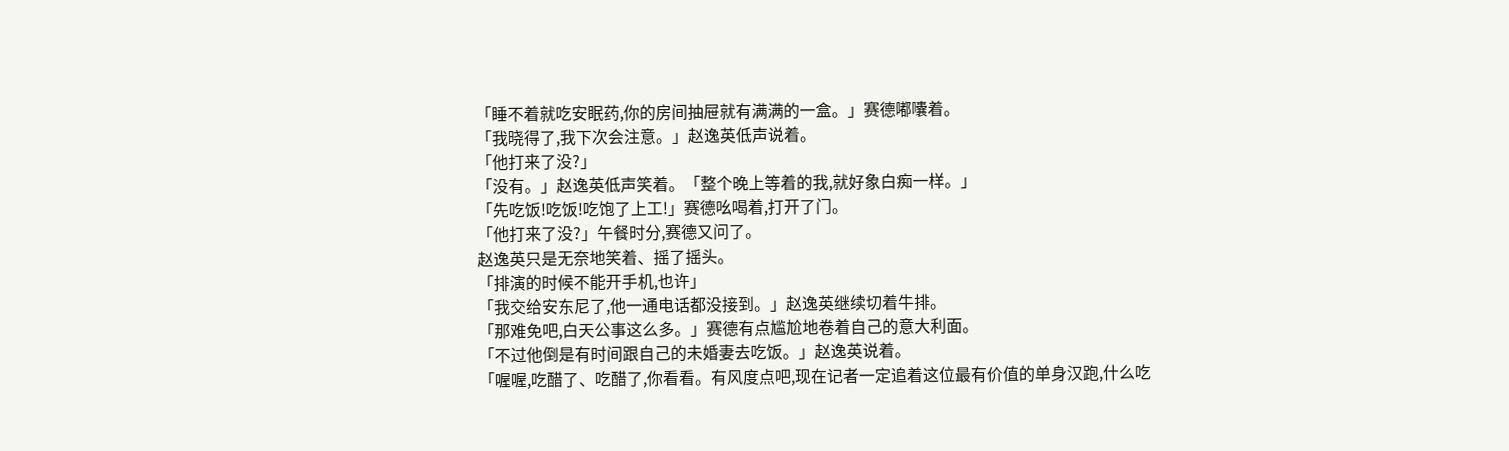「睡不着就吃安眠药,你的房间抽屉就有满满的一盒。」赛德嘟囔着。
「我晓得了,我下次会注意。」赵逸英低声说着。
「他打来了没?」
「没有。」赵逸英低声笑着。「整个晚上等着的我,就好象白痴一样。」
「先吃饭!吃饭!吃饱了上工!」赛德吆喝着,打开了门。
「他打来了没?」午餐时分,赛德又问了。
赵逸英只是无奈地笑着、摇了摇头。
「排演的时候不能开手机,也许」
「我交给安东尼了,他一通电话都没接到。」赵逸英继续切着牛排。
「那难免吧,白天公事这么多。」赛德有点尴尬地卷着自己的意大利面。
「不过他倒是有时间跟自己的未婚妻去吃饭。」赵逸英说着。
「喔喔,吃醋了、吃醋了,你看看。有风度点吧,现在记者一定追着这位最有价值的单身汉跑,什么吃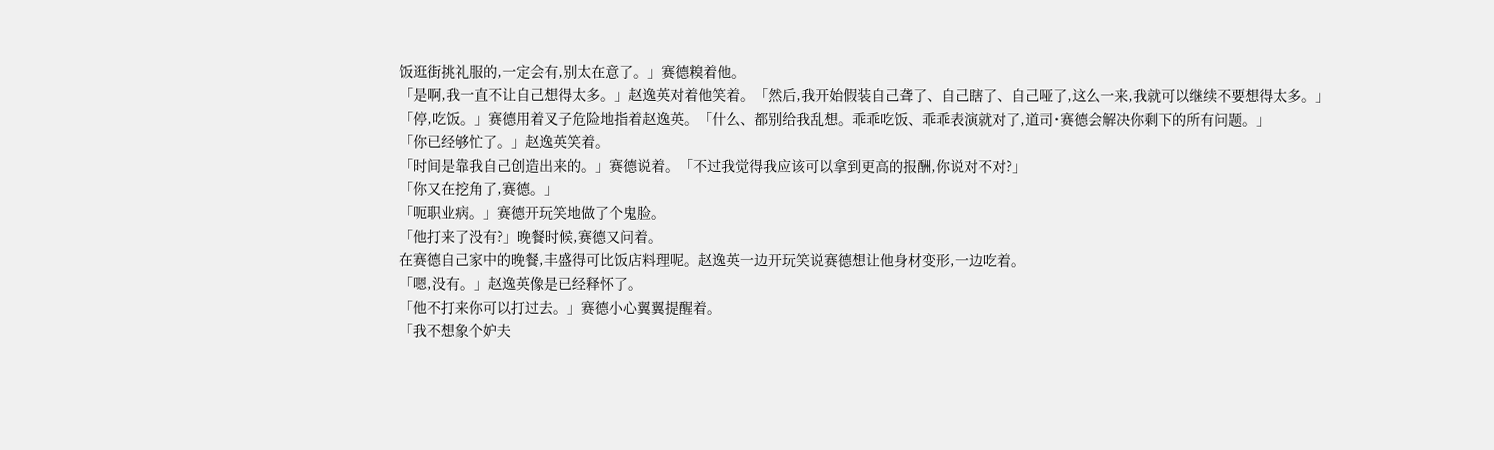饭逛街挑礼服的,一定会有,别太在意了。」赛德糗着他。
「是啊,我一直不让自己想得太多。」赵逸英对着他笑着。「然后,我开始假装自己聋了、自己瞎了、自己哑了,这么一来,我就可以继续不要想得太多。」
「停,吃饭。」赛德用着叉子危险地指着赵逸英。「什么、都别给我乱想。乖乖吃饭、乖乖表演就对了,道司˙赛德会解决你剩下的所有问题。」
「你已经够忙了。」赵逸英笑着。
「时间是靠我自己创造出来的。」赛德说着。「不过我觉得我应该可以拿到更高的报酬,你说对不对?」
「你又在挖角了,赛德。」
「呃职业病。」赛德开玩笑地做了个鬼脸。
「他打来了没有?」晚餐时候,赛德又问着。
在赛德自己家中的晚餐,丰盛得可比饭店料理呢。赵逸英一边开玩笑说赛德想让他身材变形,一边吃着。
「嗯,没有。」赵逸英像是已经释怀了。
「他不打来你可以打过去。」赛德小心翼翼提醒着。
「我不想象个妒夫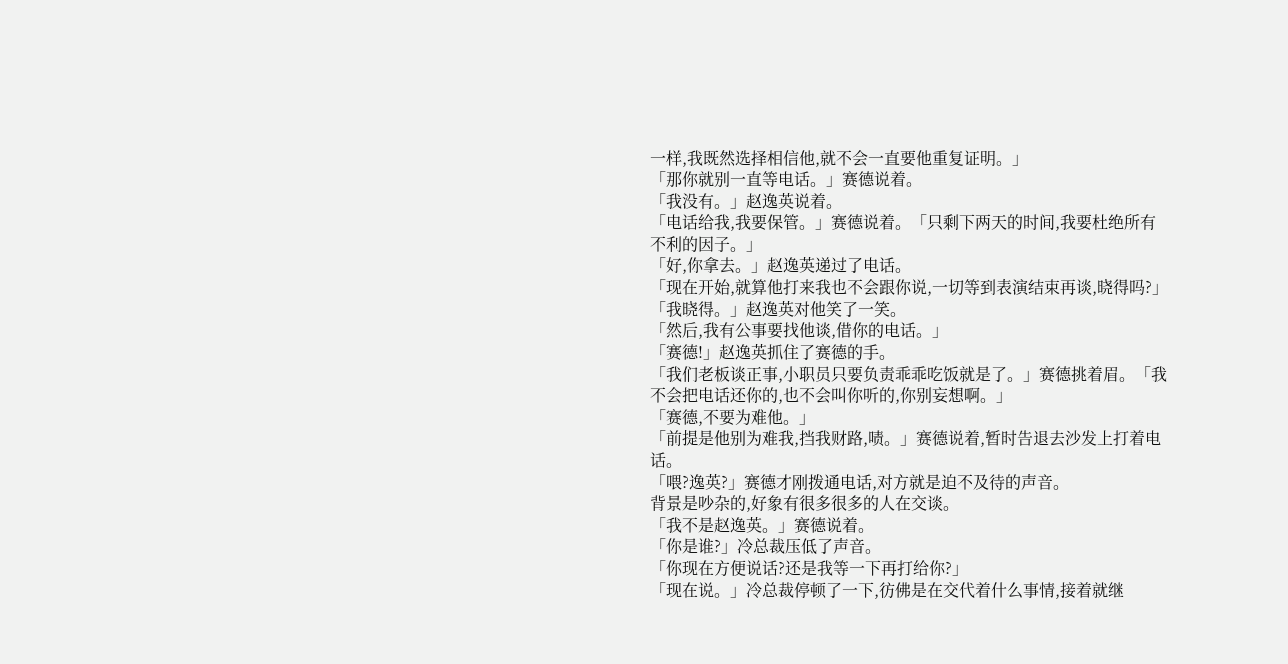一样,我既然选择相信他,就不会一直要他重复证明。」
「那你就别一直等电话。」赛德说着。
「我没有。」赵逸英说着。
「电话给我,我要保管。」赛德说着。「只剩下两天的时间,我要杜绝所有不利的因子。」
「好,你拿去。」赵逸英递过了电话。
「现在开始,就算他打来我也不会跟你说,一切等到表演结束再谈,晓得吗?」
「我晓得。」赵逸英对他笑了一笑。
「然后,我有公事要找他谈,借你的电话。」
「赛德!」赵逸英抓住了赛德的手。
「我们老板谈正事,小职员只要负责乖乖吃饭就是了。」赛德挑着眉。「我不会把电话还你的,也不会叫你听的,你别妄想啊。」
「赛德,不要为难他。」
「前提是他别为难我,挡我财路,啧。」赛德说着,暂时告退去沙发上打着电话。
「喂?逸英?」赛德才刚拨通电话,对方就是迫不及待的声音。
背景是吵杂的,好象有很多很多的人在交谈。
「我不是赵逸英。」赛德说着。
「你是谁?」冷总裁压低了声音。
「你现在方便说话?还是我等一下再打给你?」
「现在说。」冷总裁停顿了一下,彷佛是在交代着什么事情,接着就继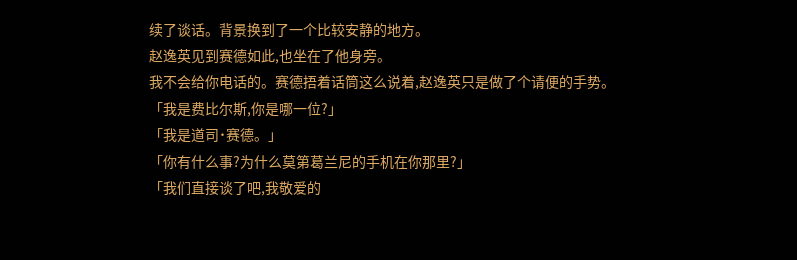续了谈话。背景换到了一个比较安静的地方。
赵逸英见到赛德如此,也坐在了他身旁。
我不会给你电话的。赛德捂着话筒这么说着,赵逸英只是做了个请便的手势。
「我是费比尔斯,你是哪一位?」
「我是道司˙赛德。」
「你有什么事?为什么莫第葛兰尼的手机在你那里?」
「我们直接谈了吧,我敬爱的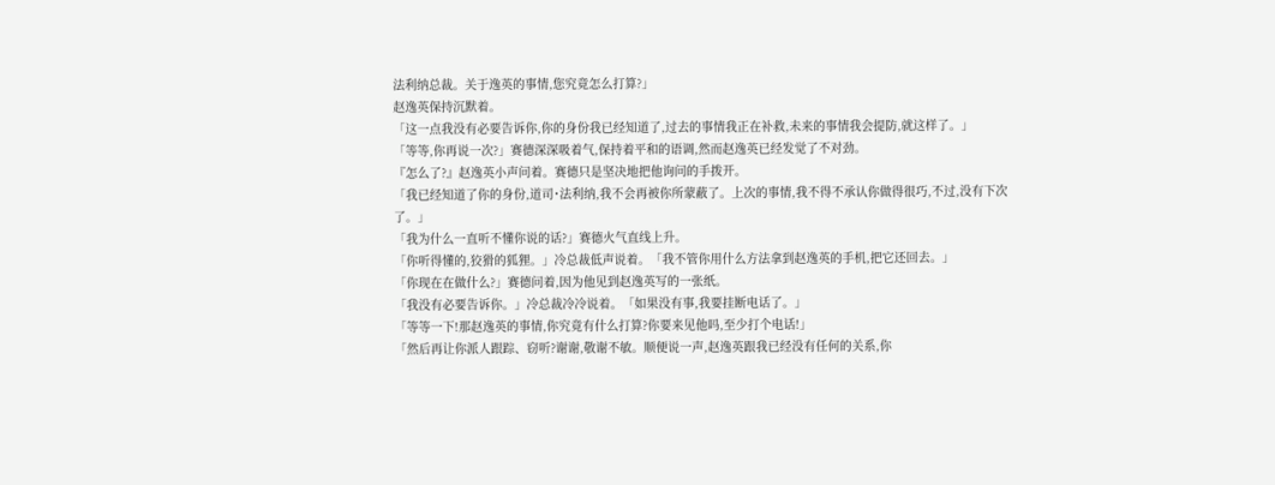法利纳总裁。关于逸英的事情,您究竟怎么打算?」
赵逸英保持沉默着。
「这一点我没有必要告诉你,你的身份我已经知道了,过去的事情我正在补救,未来的事情我会提防,就这样了。」
「等等,你再说一次?」赛德深深吸着气,保持着平和的语调,然而赵逸英已经发觉了不对劲。
『怎么了?』赵逸英小声问着。赛德只是坚决地把他询问的手拨开。
「我已经知道了你的身份,道司˙法利纳,我不会再被你所蒙蔽了。上次的事情,我不得不承认你做得很巧,不过,没有下次了。」
「我为什么一直听不懂你说的话?」赛德火气直线上升。
「你听得懂的,狡猾的狐狸。」冷总裁低声说着。「我不管你用什么方法拿到赵逸英的手机,把它还回去。」
「你现在在做什么?」赛德问着,因为他见到赵逸英写的一张纸。
「我没有必要告诉你。」冷总裁冷冷说着。「如果没有事,我要挂断电话了。」
「等等一下!那赵逸英的事情,你究竟有什么打算?你要来见他吗,至少打个电话!」
「然后再让你派人跟踪、窃听?谢谢,敬谢不敏。顺便说一声,赵逸英跟我已经没有任何的关系,你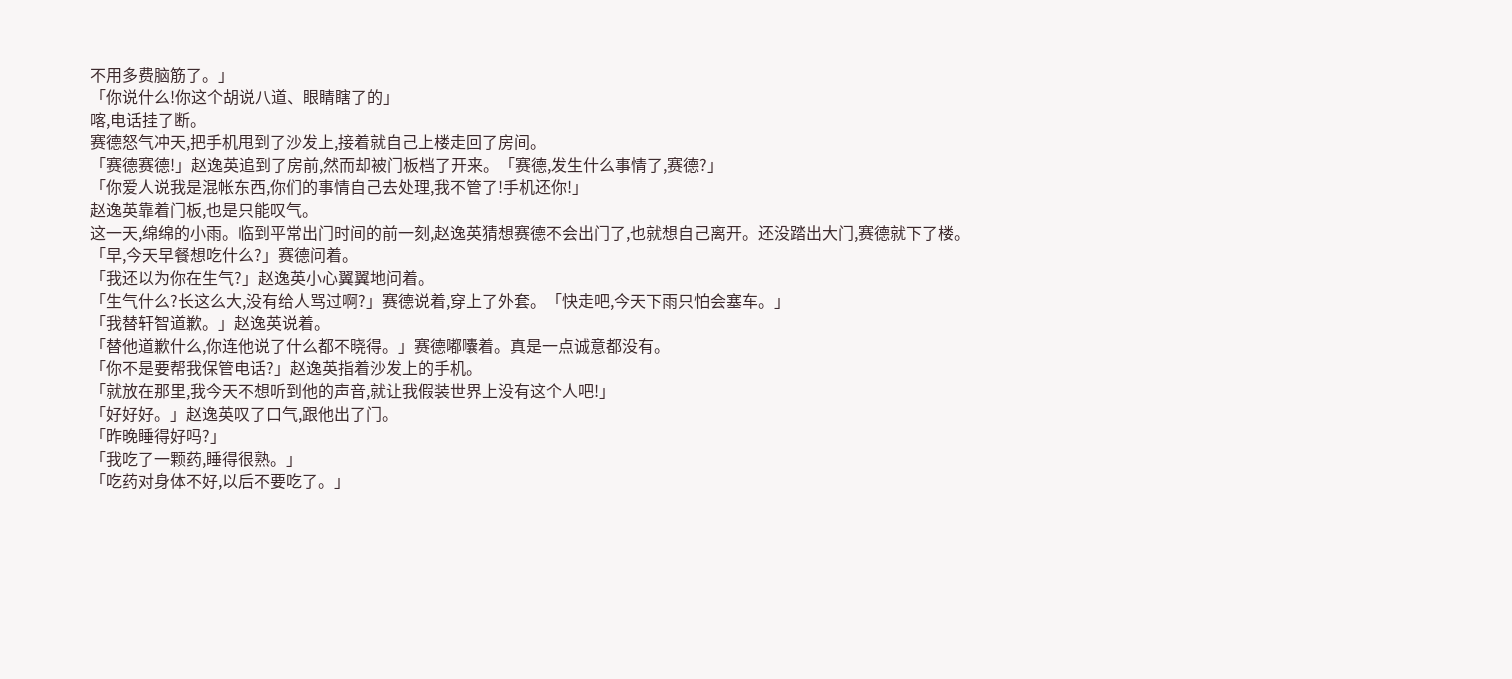不用多费脑筋了。」
「你说什么!你这个胡说八道、眼睛瞎了的」
喀,电话挂了断。
赛德怒气冲天,把手机甩到了沙发上,接着就自己上楼走回了房间。
「赛德赛德!」赵逸英追到了房前,然而却被门板档了开来。「赛德,发生什么事情了,赛德?」
「你爱人说我是混帐东西,你们的事情自己去处理,我不管了!手机还你!」
赵逸英靠着门板,也是只能叹气。
这一天,绵绵的小雨。临到平常出门时间的前一刻,赵逸英猜想赛德不会出门了,也就想自己离开。还没踏出大门,赛德就下了楼。
「早,今天早餐想吃什么?」赛德问着。
「我还以为你在生气?」赵逸英小心翼翼地问着。
「生气什么?长这么大,没有给人骂过啊?」赛德说着,穿上了外套。「快走吧,今天下雨只怕会塞车。」
「我替轩智道歉。」赵逸英说着。
「替他道歉什么,你连他说了什么都不晓得。」赛德嘟囔着。真是一点诚意都没有。
「你不是要帮我保管电话?」赵逸英指着沙发上的手机。
「就放在那里,我今天不想听到他的声音,就让我假装世界上没有这个人吧!」
「好好好。」赵逸英叹了口气,跟他出了门。
「昨晚睡得好吗?」
「我吃了一颗药,睡得很熟。」
「吃药对身体不好,以后不要吃了。」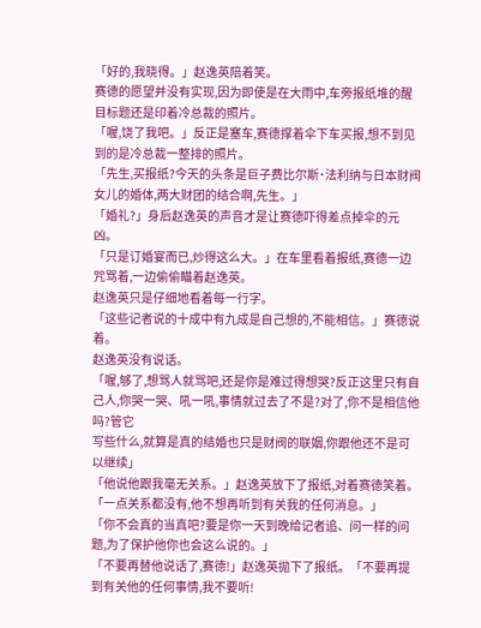「好的,我晓得。」赵逸英陪着笑。
赛德的愿望并没有实现,因为即使是在大雨中,车旁报纸堆的醒目标题还是印着冷总裁的照片。
「喔,饶了我吧。」反正是塞车,赛德撑着伞下车买报,想不到见到的是冷总裁一整排的照片。
「先生,买报纸?今天的头条是巨子费比尔斯˙法利纳与日本财阀女儿的婚体,两大财团的结合啊,先生。」
「婚礼?」身后赵逸英的声音才是让赛德吓得差点掉伞的元凶。
「只是订婚宴而已,炒得这么大。」在车里看着报纸,赛德一边咒骂着,一边偷偷瞄着赵逸英。
赵逸英只是仔细地看着每一行字。
「这些记者说的十成中有九成是自己想的,不能相信。」赛德说着。
赵逸英没有说话。
「喔,够了,想骂人就骂吧,还是你是难过得想哭?反正这里只有自己人,你哭一哭、吼一吼,事情就过去了不是?对了,你不是相信他吗?管它
写些什么,就算是真的结婚也只是财阀的联姻,你跟他还不是可以继续」
「他说他跟我毫无关系。」赵逸英放下了报纸,对着赛德笑着。「一点关系都没有,他不想再听到有关我的任何消息。」
「你不会真的当真吧?要是你一天到晚给记者追、问一样的问题,为了保护他你也会这么说的。」
「不要再替他说话了,赛德!」赵逸英拋下了报纸。「不要再提到有关他的任何事情,我不要听!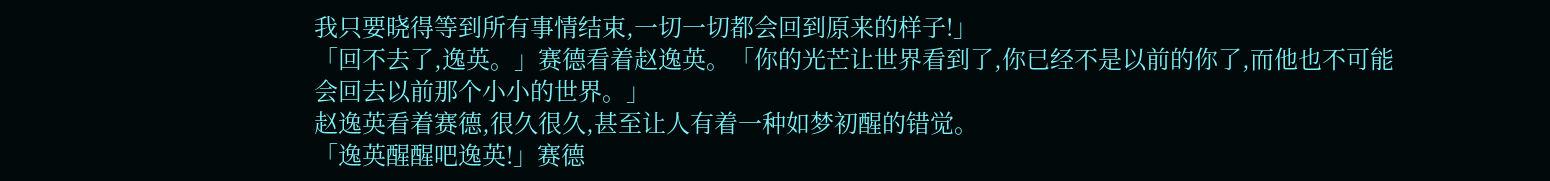我只要晓得等到所有事情结束,一切一切都会回到原来的样子!」
「回不去了,逸英。」赛德看着赵逸英。「你的光芒让世界看到了,你已经不是以前的你了,而他也不可能会回去以前那个小小的世界。」
赵逸英看着赛德,很久很久,甚至让人有着一种如梦初醒的错觉。
「逸英醒醒吧逸英!」赛德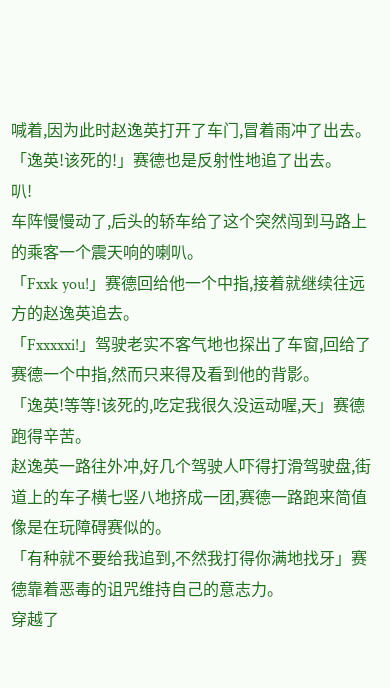喊着,因为此时赵逸英打开了车门,冒着雨冲了出去。
「逸英!该死的!」赛德也是反射性地追了出去。
叭!
车阵慢慢动了,后头的轿车给了这个突然闯到马路上的乘客一个震天响的喇叭。
「Fxxk you!」赛德回给他一个中指,接着就继续往远方的赵逸英追去。
「Fxxxxxi!」驾驶老实不客气地也探出了车窗,回给了赛德一个中指,然而只来得及看到他的背影。
「逸英!等等!该死的,吃定我很久没运动喔,天」赛德跑得辛苦。
赵逸英一路往外冲,好几个驾驶人吓得打滑驾驶盘,街道上的车子横七竖八地挤成一团,赛德一路跑来简值像是在玩障碍赛似的。
「有种就不要给我追到,不然我打得你满地找牙」赛德靠着恶毒的诅咒维持自己的意志力。
穿越了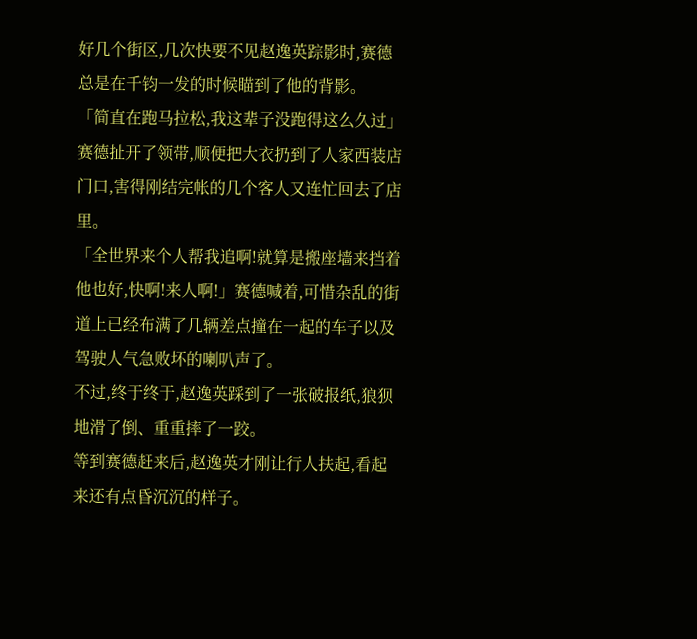好几个街区,几次快要不见赵逸英踪影时,赛德总是在千钧一发的时候瞄到了他的背影。
「简直在跑马拉松,我这辈子没跑得这么久过」赛德扯开了领带,顺便把大衣扔到了人家西装店门口,害得刚结完帐的几个客人又连忙回去了店里。
「全世界来个人帮我追啊!就算是搬座墙来挡着他也好,快啊!来人啊!」赛德喊着,可惜杂乱的街道上已经布满了几辆差点撞在一起的车子以及驾驶人气急败坏的喇叭声了。
不过,终于终于,赵逸英踩到了一张破报纸,狼狈地滑了倒、重重摔了一跤。
等到赛德赶来后,赵逸英才刚让行人扶起,看起来还有点昏沉沉的样子。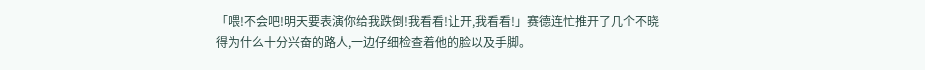「喂!不会吧!明天要表演你给我跌倒!我看看!让开,我看看!」赛德连忙推开了几个不晓得为什么十分兴奋的路人,一边仔细检查着他的脸以及手脚。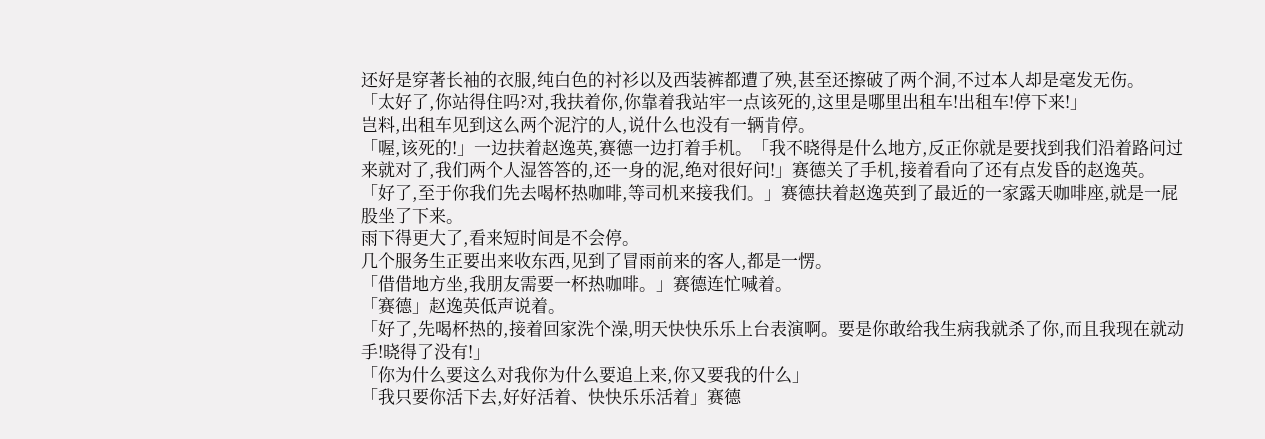还好是穿著长袖的衣服,纯白色的衬衫以及西装裤都遭了殃,甚至还擦破了两个洞,不过本人却是毫发无伤。
「太好了,你站得住吗?对,我扶着你,你靠着我站牢一点该死的,这里是哪里出租车!出租车!停下来!」
岂料,出租车见到这么两个泥泞的人,说什么也没有一辆肯停。
「喔,该死的!」一边扶着赵逸英,赛德一边打着手机。「我不晓得是什么地方,反正你就是要找到我们沿着路问过来就对了,我们两个人湿答答的,还一身的泥,绝对很好问!」赛德关了手机,接着看向了还有点发昏的赵逸英。
「好了,至于你我们先去喝杯热咖啡,等司机来接我们。」赛德扶着赵逸英到了最近的一家露天咖啡座,就是一屁股坐了下来。
雨下得更大了,看来短时间是不会停。
几个服务生正要出来收东西,见到了冒雨前来的客人,都是一愣。
「借借地方坐,我朋友需要一杯热咖啡。」赛德连忙喊着。
「赛德」赵逸英低声说着。
「好了,先喝杯热的,接着回家洗个澡,明天快快乐乐上台表演啊。要是你敢给我生病我就杀了你,而且我现在就动手!晓得了没有!」
「你为什么要这么对我你为什么要追上来,你又要我的什么」
「我只要你活下去,好好活着、快快乐乐活着」赛德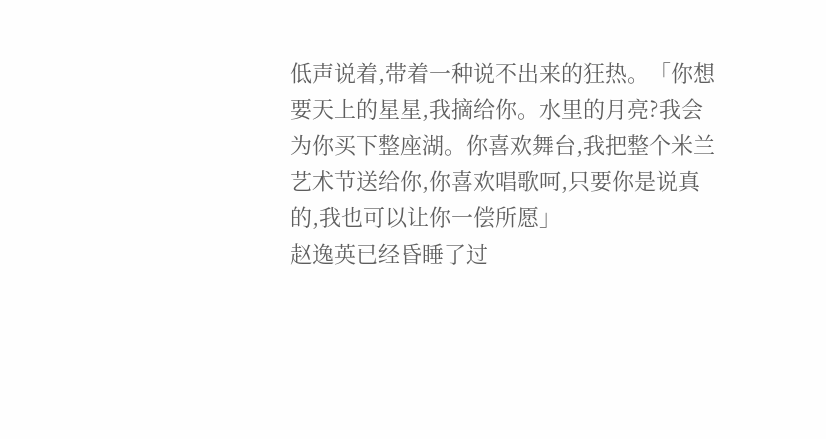低声说着,带着一种说不出来的狂热。「你想要天上的星星,我摘给你。水里的月亮?我会为你买下整座湖。你喜欢舞台,我把整个米兰艺术节送给你,你喜欢唱歌呵,只要你是说真的,我也可以让你一偿所愿」
赵逸英已经昏睡了过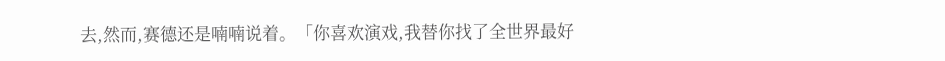去,然而,赛德还是喃喃说着。「你喜欢演戏,我替你找了全世界最好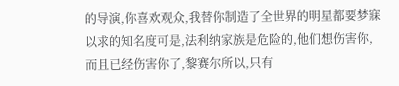的导演,你喜欢观众,我替你制造了全世界的明星都要梦寐以求的知名度可是,法利纳家族是危险的,他们想伤害你,而且已经伤害你了,黎赛尔所以,只有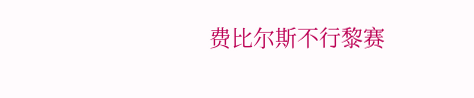费比尔斯不行黎赛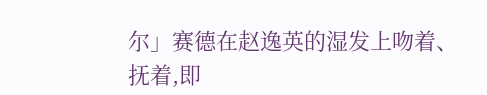尔」赛德在赵逸英的湿发上吻着、抚着,即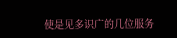使是见多识广的几位服务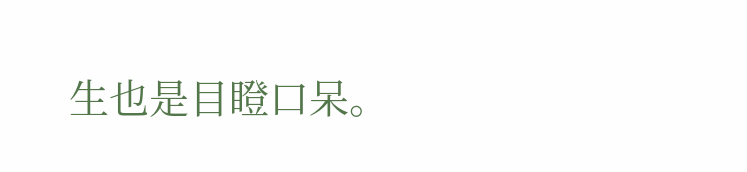生也是目瞪口呆。